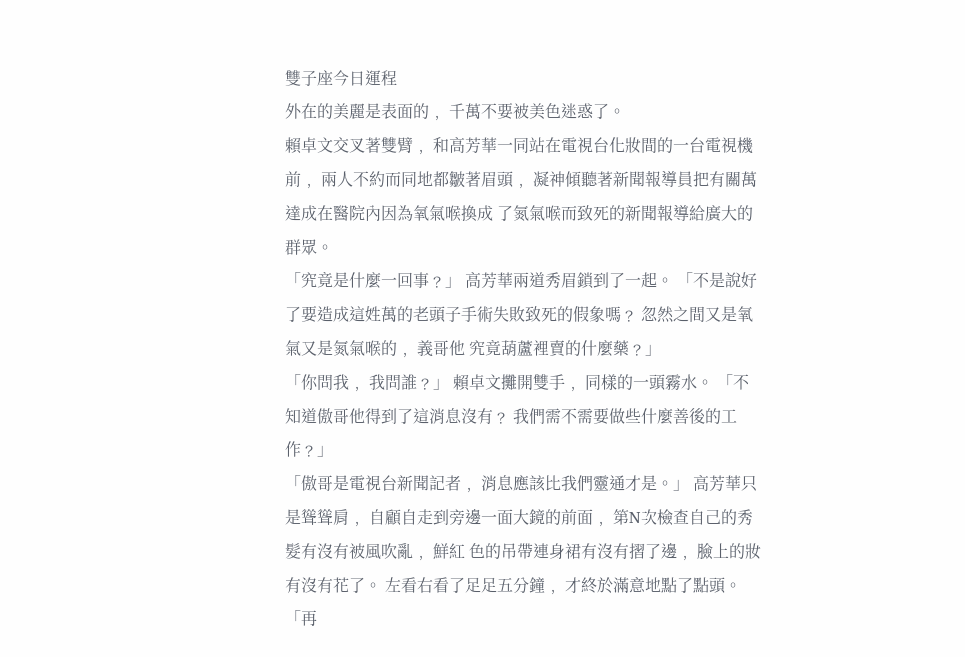雙子座今日運程
外在的美麗是表面的﹐ 千萬不要被美色迷惑了。
賴卓文交叉著雙臂﹐ 和高芳華一同站在電視台化妝間的一台電視機前﹐ 兩人不約而同地都皺著眉頭﹐ 凝神傾聽著新聞報導員把有關萬達成在醫院內因為氧氣喉換成 了氮氣喉而致死的新聞報導給廣大的群眾。
「究竟是什麼一回事﹖」 高芳華兩道秀眉鎖到了一起。 「不是說好了要造成這姓萬的老頭子手術失敗致死的假象嗎﹖ 忽然之間又是氧氣又是氮氣喉的﹐ 義哥他 究竟葫蘆裡賣的什麼藥﹖」
「你問我﹐ 我問誰﹖」 賴卓文攤開雙手﹐ 同樣的一頭霧水。 「不知道傲哥他得到了這消息沒有﹖ 我們需不需要做些什麼善後的工作﹖」
「傲哥是電視台新聞記者﹐ 消息應該比我們靈通才是。」 高芳華只是聳聳肩﹐ 自顧自走到旁邊一面大鏡的前面﹐ 第N次檢查自己的秀髮有沒有被風吹亂﹐ 鮮紅 色的吊帶連身裙有沒有摺了邊﹐ 臉上的妝有沒有花了。 左看右看了足足五分鐘﹐ 才終於滿意地點了點頭。 「再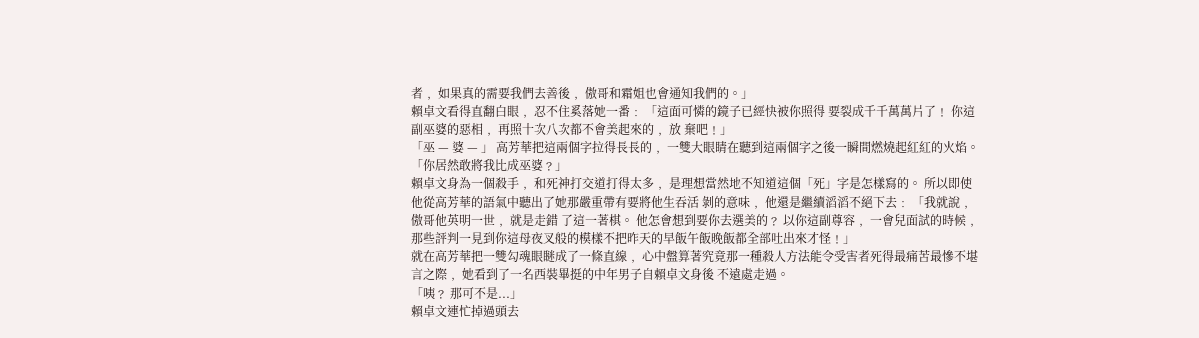者﹐ 如果真的需要我們去善後﹐ 傲哥和霜姐也會通知我們的。」
賴卓文看得直翻白眼﹐ 忍不住奚落她一番﹕ 「這面可憐的鏡子已經快被你照得 要裂成千千萬萬片了﹗ 你這副巫婆的惡相﹐ 再照十次八次都不會美起來的﹐ 放 棄吧﹗」
「巫 — 婆 — 」 高芳華把這兩個字拉得長長的﹐ 一雙大眼睛在聽到這兩個字之後一瞬間燃燒起紅紅的火焰。 「你居然敢將我比成巫婆﹖」
賴卓文身為一個殺手﹐ 和死神打交道打得太多﹐ 是理想當然地不知道這個「死」字是怎樣寫的。 所以即使他從高芳華的語氣中聽出了她那嚴重帶有要將他生吞活 剝的意味﹐ 他還是繼續滔滔不絕下去﹕ 「我就說﹐ 傲哥他英明一世﹐ 就是走錯 了這一著棋。 他怎會想到要你去選美的﹖ 以你這副尊容﹐ 一會兒面試的時候﹐ 那些評判一見到你這母夜叉般的模樣不把昨天的早飯午飯晚飯都全部吐出來才怪﹗」
就在高芳華把一雙勾魂眼瞇成了一條直線﹐ 心中盤算著究竟那一種殺人方法能令受害者死得最痛苦最慘不堪言之際﹐ 她看到了一名西裝畢挺的中年男子自賴卓文身後 不遠處走過。
「咦﹖ 那可不是...」
賴卓文連忙掉過頭去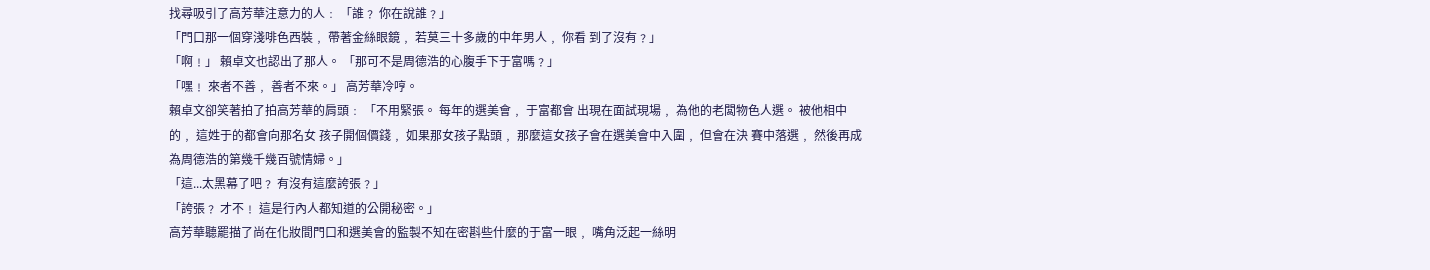找尋吸引了高芳華注意力的人﹕ 「誰﹖ 你在說誰﹖」
「門口那一個穿淺啡色西裝﹐ 帶著金絲眼鏡﹐ 若莫三十多歲的中年男人﹐ 你看 到了沒有﹖」
「啊﹗」 賴卓文也認出了那人。 「那可不是周德浩的心腹手下于富嗎﹖」
「嘿﹗ 來者不善﹐ 善者不來。」 高芳華冷哼。
賴卓文卻笑著拍了拍高芳華的肩頭﹕ 「不用緊張。 每年的選美會﹐ 于富都會 出現在面試現場﹐ 為他的老闆物色人選。 被他相中的﹐ 這姓于的都會向那名女 孩子開個價錢﹐ 如果那女孩子點頭﹐ 那麼這女孩子會在選美會中入圍﹐ 但會在決 賽中落選﹐ 然後再成為周德浩的第幾千幾百號情婦。」
「這...太黑幕了吧﹖ 有沒有這麼誇張﹖」
「誇張﹖ 才不﹗ 這是行內人都知道的公開秘密。」
高芳華聽罷描了尚在化妝間門口和選美會的監製不知在密斟些什麼的于富一眼﹐ 嘴角泛起一絲明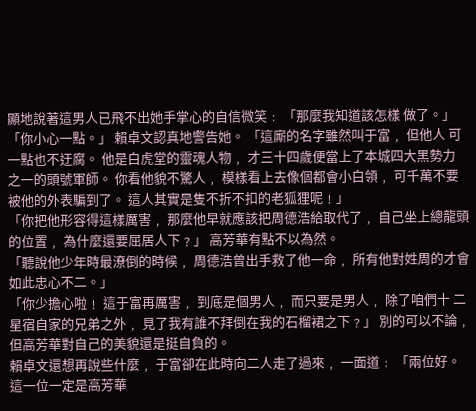顯地說著這男人已飛不出她手掌心的自信微笑﹕ 「那麼我知道該怎樣 做了。」
「你小心一點。」 賴卓文認真地警告她。 「這廝的名字雖然叫于富﹐ 但他人 可一點也不迂腐。 他是白虎堂的靈魂人物﹐ 才三十四歲便當上了本城四大黑勢力 之一的頭號軍師。 你看他貌不驚人﹐ 模樣看上去像個都會小白領﹐ 可千萬不要 被他的外表騙到了。 這人其實是隻不折不扣的老狐狸呢﹗」
「你把他形容得這樣厲害﹐ 那麼他早就應該把周德浩給取代了﹐ 自己坐上總龍頭的位置﹐ 為什麼還要屈居人下﹖」 高芳華有點不以為然。
「聽說他少年時最潦倒的時候﹐ 周德浩曾出手救了他一命﹐ 所有他對姓周的才會如此忠心不二。」
「你少擔心啦﹗ 這于富再厲害﹐ 到底是個男人﹐ 而只要是男人﹐ 除了咱們十 二星宿自家的兄弟之外﹐ 見了我有誰不拜倒在我的石榴裙之下﹖」 別的可以不論﹐ 但高芳華對自己的美貌還是挺自負的。
賴卓文還想再說些什麼﹐ 于富卻在此時向二人走了過來﹐ 一面道﹕ 「兩位好。 這一位一定是高芳華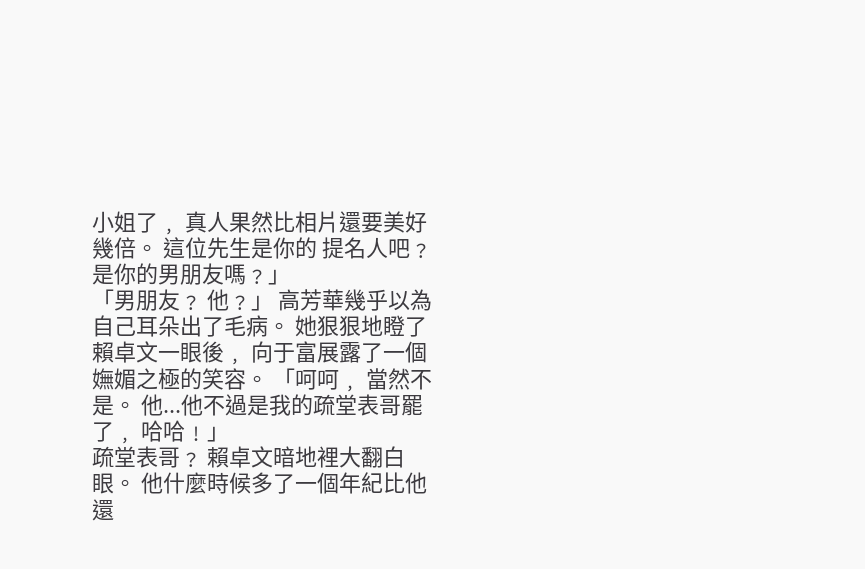小姐了﹐ 真人果然比相片還要美好幾倍。 這位先生是你的 提名人吧﹖ 是你的男朋友嗎﹖」
「男朋友﹖ 他﹖」 高芳華幾乎以為自己耳朵出了毛病。 她狠狠地瞪了賴卓文一眼後﹐ 向于富展露了一個嫵媚之極的笑容。 「呵呵﹐ 當然不是。 他...他不過是我的疏堂表哥罷了﹐ 哈哈﹗」
疏堂表哥﹖ 賴卓文暗地裡大翻白眼。 他什麼時候多了一個年紀比他還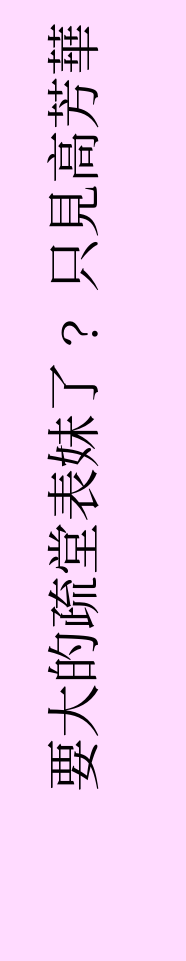要大的疏堂表妹了﹖ 只見高芳華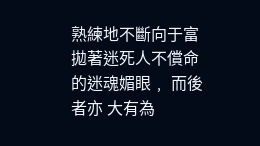熟練地不斷向于富拋著迷死人不償命的迷魂媚眼﹐ 而後者亦 大有為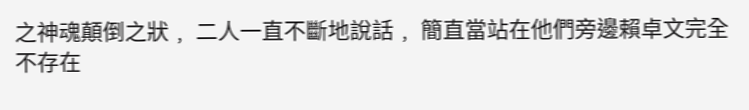之神魂顛倒之狀﹐ 二人一直不斷地說話﹐ 簡直當站在他們旁邊賴卓文完全 不存在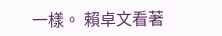一樣。 賴卓文看著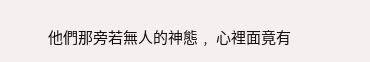他們那旁若無人的神態﹐ 心裡面竟有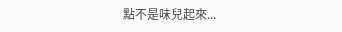點不是味兒起來...